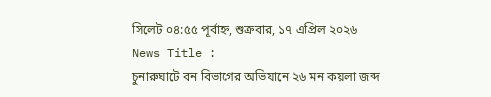সিলেট ০৪:৫৫ পূর্বাহ্ন, শুক্রবার, ১৭ এপ্রিল ২০২৬
News Title :
চুনারুঘাটে বন বিভাগের অভিযানে ২৬ মন কয়লা জব্দ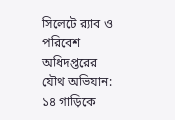সিলেটে র‍্যাব ও পরিবেশ অধিদপ্তরের যৌথ অভিযান: ১৪ গাড়িকে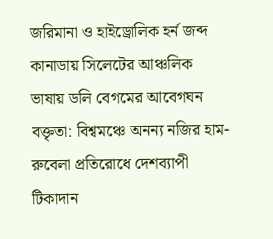জরিমানা ও হাইড্রোলিক হর্ন জব্দ কানাডায় সিলেটের আঞ্চলিক ভাষায় ডলি বেগমের আবেগঘন বক্তৃতা: বিশ্বমঞ্চে অনন্য নজির হাম-রুবেলা প্রতিরোধে দেশব্যাপী টিকাদান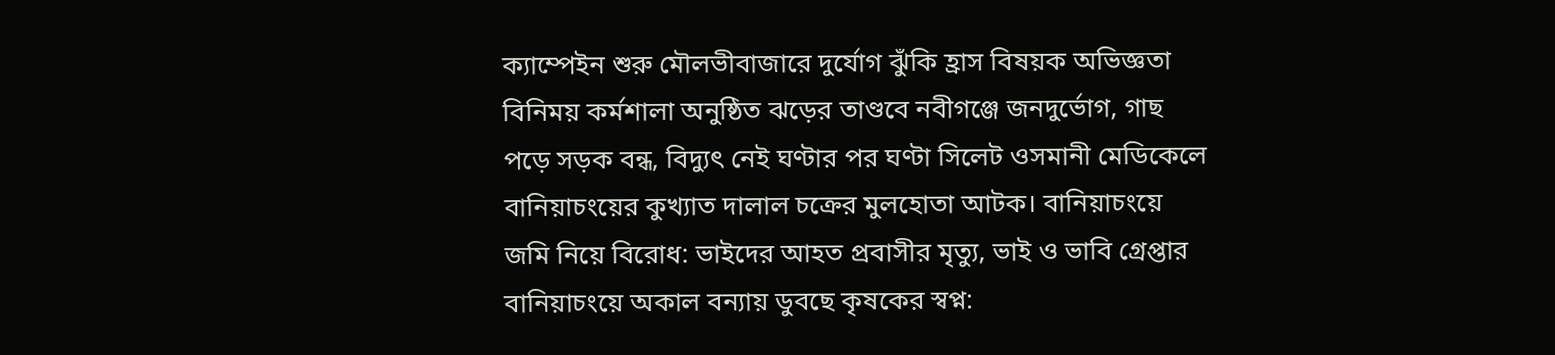ক্যাম্পেইন শুরু মৌলভীবাজারে দুর্যোগ ঝুঁকি হ্রাস বিষয়ক অভিজ্ঞতা বিনিময় কর্মশালা অনুষ্ঠিত ঝড়ের তাণ্ডবে নবীগঞ্জে জনদুর্ভোগ, গাছ পড়ে সড়ক বন্ধ, বিদ্যুৎ নেই ঘণ্টার পর ঘণ্টা সিলেট ওসমানী মেডিকেলে বানিয়াচংয়ের কুখ্যাত দালাল চক্রের মুলহোতা আটক। বানিয়াচংয়ে জমি নিয়ে বিরোধ: ভাইদের আহত প্রবাসীর মৃত্যু, ভাই ও ভাবি গ্রেপ্তার বানিয়াচংয়ে অকাল বন্যায় ডুবছে কৃষকের স্বপ্ন: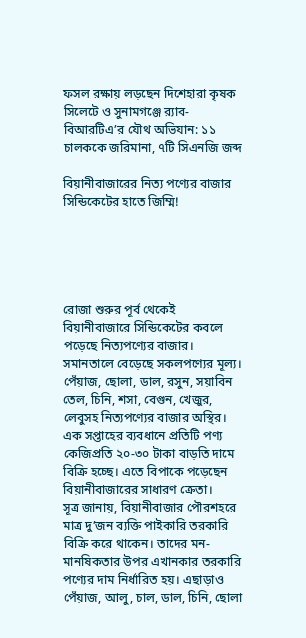ফসল রক্ষায় লড়ছেন দিশেহারা কৃষক সিলেটে ও সুনামগঞ্জে র‍্যাব-বিআরটিএ’র যৌথ অভিযান: ১১ চালককে জরিমানা, ৭টি সিএনজি জব্দ

বিয়ানীবাজারের নিত্য পণ্যের বাজার সিন্ডিকেটের হাতে জিম্মি!





রোজা শুরুর পূর্ব থেকেই বিয়ানীবাজারে সিন্ডিকেটের কবলে পড়েছে নিত্যপণ্যের বাজার। সমানতালে বেড়েছে সকলপণ্যের মূল্য। পেঁয়াজ, ছোলা, ডাল, রসুন, সয়াবিন তেল, চিনি, শসা, বেগুন, খেজুর, লেবুসহ নিত্যপণ্যের বাজার অস্থির। এক সপ্তাহের ব্যবধানে প্রতিটি পণ্য কেজিপ্রতি ২০-৩০ টাকা বাড়তি দামে বিক্রি হচ্ছে। এতে বিপাকে পড়েছেন বিয়ানীবাজারের সাধারণ ক্রেতা।
সূত্র জানায়, বিয়ানীবাজার পৌরশহরে মাত্র দু’জন ব্যক্তি পাইকারি তরকারি বিক্রি করে থাকেন। তাদের মন-মানষিকতার উপর এখানকার তরকারি পণ্যের দাম নির্ধারিত হয়। এছাড়াও পেঁয়াজ, আলু, চাল, ডাল, চিনি, ছোলা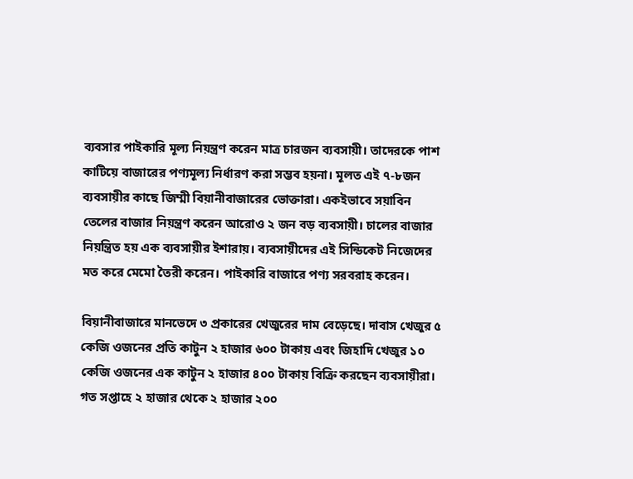ব্যবসার পাইকারি মূল্য নিয়ন্ত্রণ করেন মাত্র চারজন ব্যবসায়ী। তাদেরকে পাশ কাটিয়ে বাজারের পণ্যমূল্য নির্ধারণ করা সম্ভব হয়না। মূলত এই ৭-৮জন ব্যবসায়ীর কাছে জিম্মী বিয়ানীবাজারের ভোক্তারা। একইভাবে সয়াবিন তেলের বাজার নিয়ন্ত্রণ করেন আরোও ২ জন বড় ব্যবসায়ী। চালের বাজার নিয়ন্ত্রিত হয় এক ব্যবসায়ীর ইশারায়। ব্যবসায়ীদের এই সিন্ডিকেট নিজেদের মত করে মেমো তৈরী করেন। পাইকারি বাজারে পণ্য সরবরাহ করেন।

বিয়ানীবাজারে মানভেদে ৩ প্রকারের খেজুরের দাম বেড়েছে। দাবাস খেজুর ৫ কেজি ওজনের প্রতি কাটুন ২ হাজার ৬০০ টাকায় এবং জিহাদি খেজুর ১০ কেজি ওজনের এক কাটুন ২ হাজার ৪০০ টাকায় বিক্রি করছেন ব্যবসায়ীরা। গত সপ্তাহে ২ হাজার থেকে ২ হাজার ২০০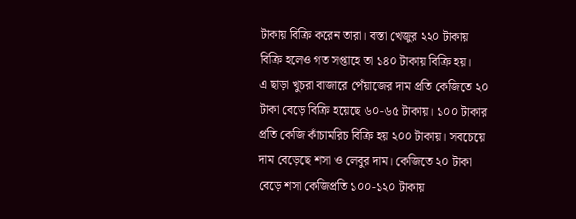টাকায় বিক্রি করেন তারা। বস্তা খেজুর ২২০ টাকায় বিক্রি হলেও গত সপ্তাহে তা ১৪০ টাকায় বিক্রি হয়।
এ ছাড়া খুচরা বাজারে পেঁয়াজের দাম প্রতি কেজিতে ২০ টাকা বেড়ে বিক্রি হয়েছে ৬০-৬৫ টাকায়। ১০০ টাকার প্রতি কেজি কাঁচামরিচ বিক্রি হয় ২০০ টাকায়। সবচেয়ে দাম বেড়েছে শসা ও লেবুর দাম। কেজিতে ২০ টাকা বেড়ে শসা কেজিপ্রতি ১০০-১২০ টাকায়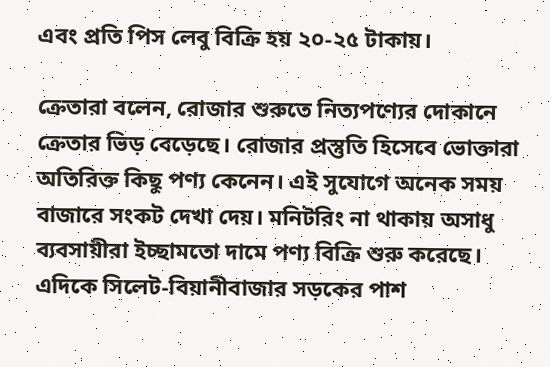এবং প্রতি পিস লেবু বিক্রি হয় ২০-২৫ টাকায়।

ক্রেতারা বলেন, রোজার শুরুতে নিত্যপণ্যের দোকানে ক্রেতার ভিড় বেড়েছে। রোজার প্রস্তুতি হিসেবে ভোক্তারা অতিরিক্ত কিছু পণ্য কেনেন। এই সুযোগে অনেক সময় বাজারে সংকট দেখা দেয়। মনিটরিং না থাকায় অসাধু ব্যবসায়ীরা ইচ্ছামতো দামে পণ্য বিক্রি শুরু করেছে।
এদিকে সিলেট-বিয়ানীবাজার সড়কের পাশ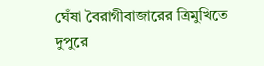ঘেঁষা বৈরাগীবাজারের ত্রিমুখিতে দুপুরে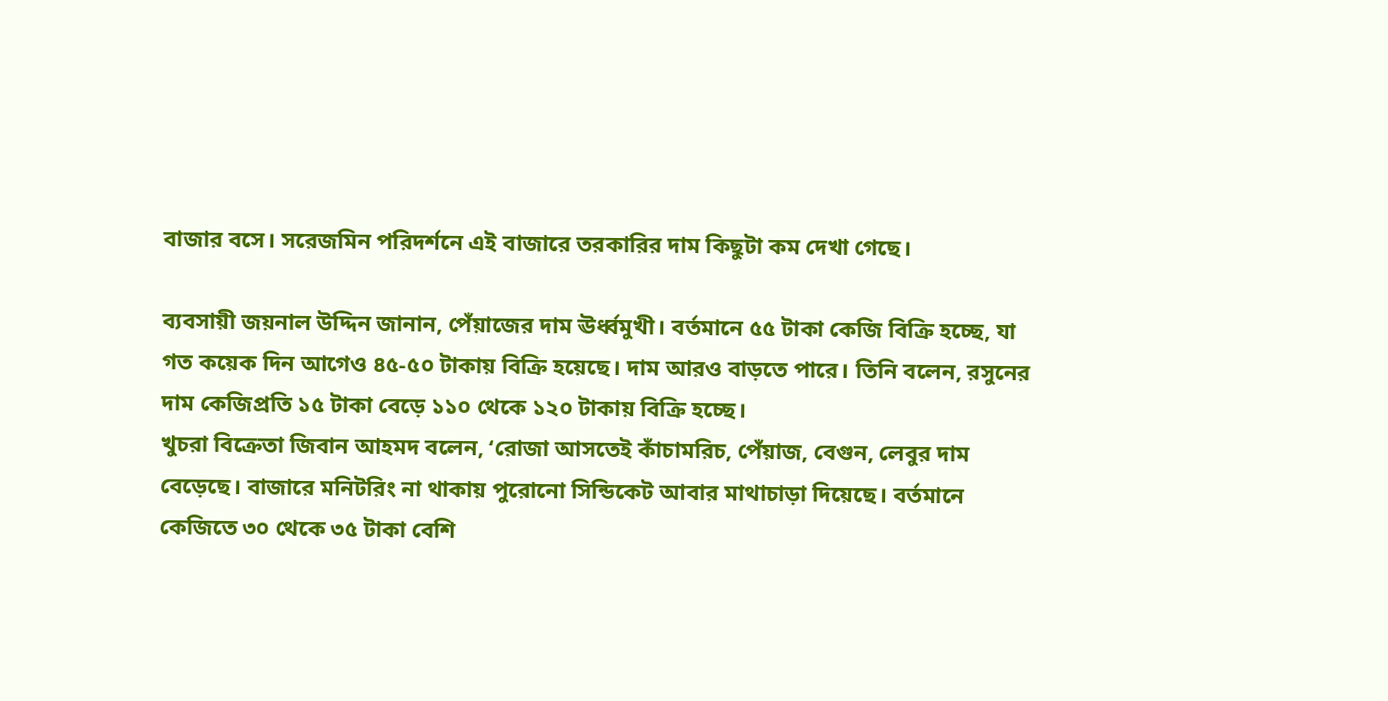বাজার বসে। সরেজমিন পরিদর্শনে এই বাজারে তরকারির দাম কিছুটা কম দেখা গেছে।

ব্যবসায়ী জয়নাল উদ্দিন জানান, পেঁয়াজের দাম ঊর্ধ্বমুখী। বর্তমানে ৫৫ টাকা কেজি বিক্রি হচ্ছে, যা গত কয়েক দিন আগেও ৪৫-৫০ টাকায় বিক্রি হয়েছে। দাম আরও বাড়তে পারে। তিনি বলেন, রসুনের দাম কেজিপ্রতি ১৫ টাকা বেড়ে ১১০ থেকে ১২০ টাকায় বিক্রি হচ্ছে।
খুচরা বিক্রেতা জিবান আহমদ বলেন, ‘রোজা আসতেই কাঁচামরিচ, পেঁয়াজ, বেগুন, লেবুর দাম বেড়েছে। বাজারে মনিটরিং না থাকায় পুরোনো সিন্ডিকেট আবার মাথাচাড়া দিয়েছে। বর্তমানে কেজিতে ৩০ থেকে ৩৫ টাকা বেশি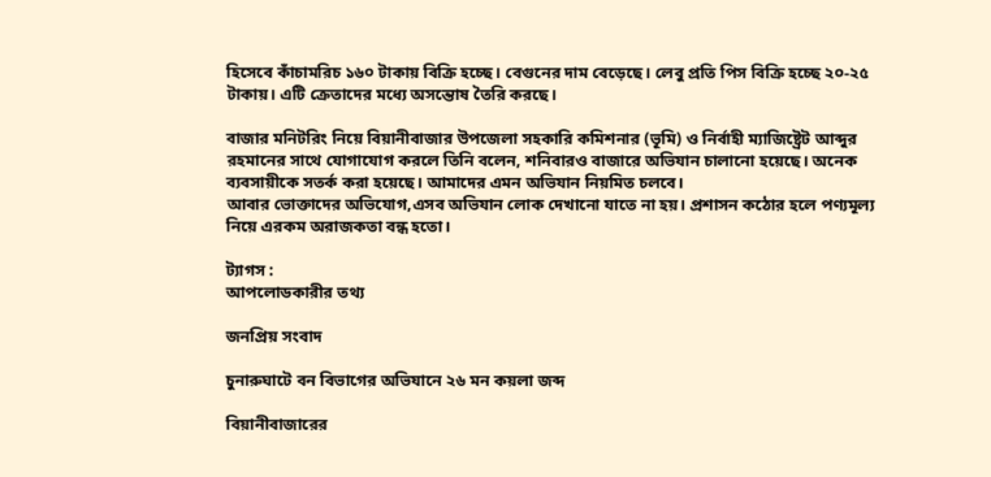হিসেবে কাঁচামরিচ ১৬০ টাকায় বিক্রি হচ্ছে। বেগুনের দাম বেড়েছে। লেবু প্রতি পিস বিক্রি হচ্ছে ২০-২৫ টাকায়। এটি ক্রেতাদের মধ্যে অসন্তোষ তৈরি করছে।

বাজার মনিটরিং নিয়ে বিয়ানীবাজার উপজেলা সহকারি কমিশনার (ভূমি) ও নির্বাহী ম্যাজিষ্ট্রেট আব্দুর রহমানের সাথে যোগাযোগ করলে তিনি বলেন, শনিবারও বাজারে অভিযান চালানো হয়েছে। অনেক ব্যবসায়ীকে সতর্ক করা হয়েছে। আমাদের এমন অভিযান নিয়মিত চলবে।
আবার ভোক্তাদের অভিযোগ,এসব অভিযান লোক দেখানো যাতে না হয়। প্রশাসন কঠোর হলে পণ্যমূল্য নিয়ে এরকম অরাজকতা বন্ধ হতো।

ট্যাগস :
আপলোডকারীর তথ্য

জনপ্রিয় সংবাদ

চুনারুঘাটে বন বিভাগের অভিযানে ২৬ মন কয়লা জব্দ

বিয়ানীবাজারের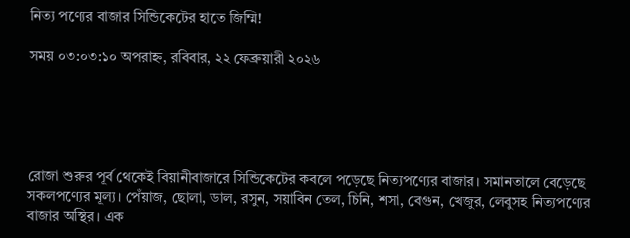নিত্য পণ্যের বাজার সিন্ডিকেটের হাতে জিম্মি!

সময় ০৩:০৩:১০ অপরাহ্ন, রবিবার, ২২ ফেব্রুয়ারী ২০২৬





রোজা শুরুর পূর্ব থেকেই বিয়ানীবাজারে সিন্ডিকেটের কবলে পড়েছে নিত্যপণ্যের বাজার। সমানতালে বেড়েছে সকলপণ্যের মূল্য। পেঁয়াজ, ছোলা, ডাল, রসুন, সয়াবিন তেল, চিনি, শসা, বেগুন, খেজুর, লেবুসহ নিত্যপণ্যের বাজার অস্থির। এক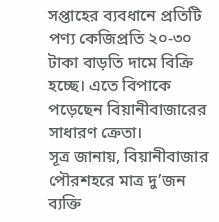সপ্তাহের ব্যবধানে প্রতিটি পণ্য কেজিপ্রতি ২০-৩০ টাকা বাড়তি দামে বিক্রি হচ্ছে। এতে বিপাকে পড়েছেন বিয়ানীবাজারের সাধারণ ক্রেতা।
সূত্র জানায়, বিয়ানীবাজার পৌরশহরে মাত্র দু’জন ব্যক্তি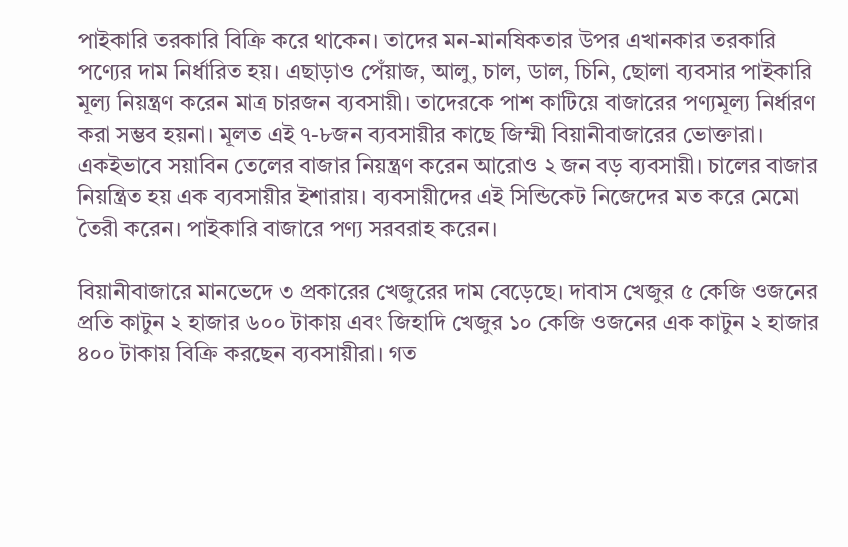পাইকারি তরকারি বিক্রি করে থাকেন। তাদের মন-মানষিকতার উপর এখানকার তরকারি পণ্যের দাম নির্ধারিত হয়। এছাড়াও পেঁয়াজ, আলু, চাল, ডাল, চিনি, ছোলা ব্যবসার পাইকারি মূল্য নিয়ন্ত্রণ করেন মাত্র চারজন ব্যবসায়ী। তাদেরকে পাশ কাটিয়ে বাজারের পণ্যমূল্য নির্ধারণ করা সম্ভব হয়না। মূলত এই ৭-৮জন ব্যবসায়ীর কাছে জিম্মী বিয়ানীবাজারের ভোক্তারা। একইভাবে সয়াবিন তেলের বাজার নিয়ন্ত্রণ করেন আরোও ২ জন বড় ব্যবসায়ী। চালের বাজার নিয়ন্ত্রিত হয় এক ব্যবসায়ীর ইশারায়। ব্যবসায়ীদের এই সিন্ডিকেট নিজেদের মত করে মেমো তৈরী করেন। পাইকারি বাজারে পণ্য সরবরাহ করেন।

বিয়ানীবাজারে মানভেদে ৩ প্রকারের খেজুরের দাম বেড়েছে। দাবাস খেজুর ৫ কেজি ওজনের প্রতি কাটুন ২ হাজার ৬০০ টাকায় এবং জিহাদি খেজুর ১০ কেজি ওজনের এক কাটুন ২ হাজার ৪০০ টাকায় বিক্রি করছেন ব্যবসায়ীরা। গত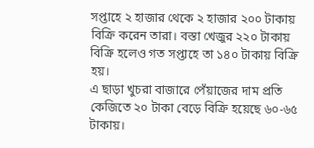সপ্তাহে ২ হাজার থেকে ২ হাজার ২০০ টাকায় বিক্রি করেন তারা। বস্তা খেজুর ২২০ টাকায় বিক্রি হলেও গত সপ্তাহে তা ১৪০ টাকায় বিক্রি হয়।
এ ছাড়া খুচরা বাজারে পেঁয়াজের দাম প্রতি কেজিতে ২০ টাকা বেড়ে বিক্রি হয়েছে ৬০-৬৫ টাকায়।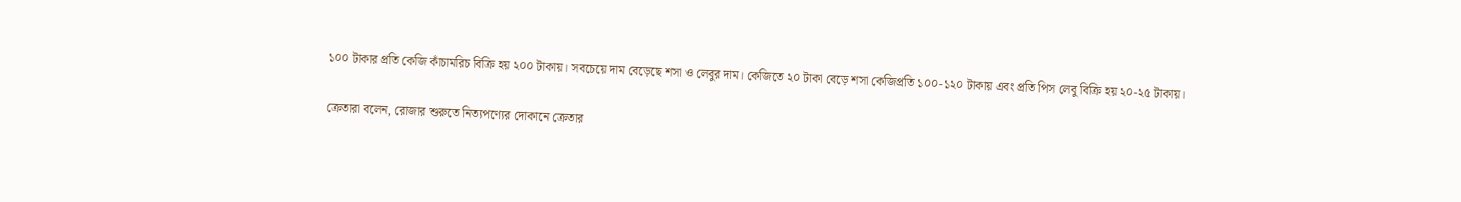১০০ টাকার প্রতি কেজি কাঁচামরিচ বিক্রি হয় ২০০ টাকায়। সবচেয়ে দাম বেড়েছে শসা ও লেবুর দাম। কেজিতে ২০ টাকা বেড়ে শসা কেজিপ্রতি ১০০-১২০ টাকায় এবং প্রতি পিস লেবু বিক্রি হয় ২০-২৫ টাকায়।

ক্রেতারা বলেন, রোজার শুরুতে নিত্যপণ্যের দোকানে ক্রেতার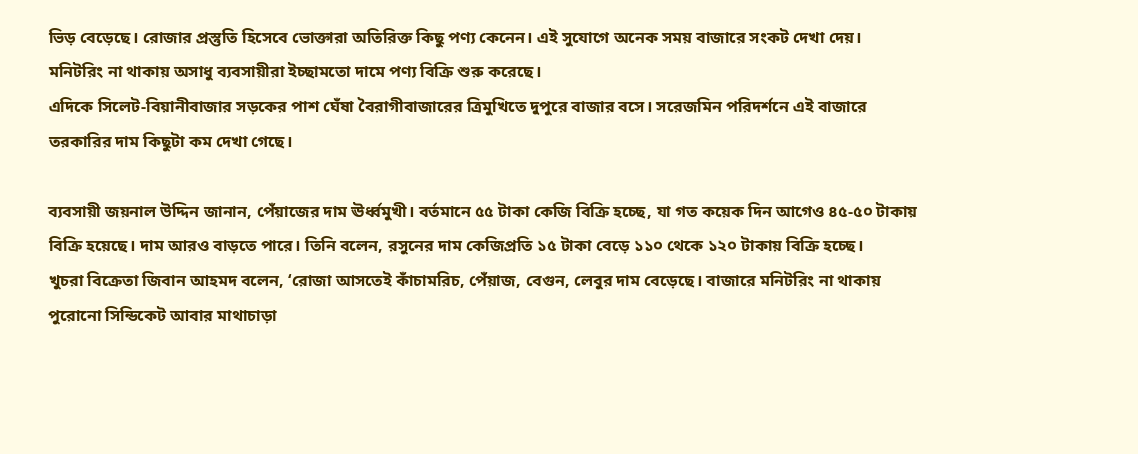ভিড় বেড়েছে। রোজার প্রস্তুতি হিসেবে ভোক্তারা অতিরিক্ত কিছু পণ্য কেনেন। এই সুযোগে অনেক সময় বাজারে সংকট দেখা দেয়। মনিটরিং না থাকায় অসাধু ব্যবসায়ীরা ইচ্ছামতো দামে পণ্য বিক্রি শুরু করেছে।
এদিকে সিলেট-বিয়ানীবাজার সড়কের পাশ ঘেঁষা বৈরাগীবাজারের ত্রিমুখিতে দুপুরে বাজার বসে। সরেজমিন পরিদর্শনে এই বাজারে তরকারির দাম কিছুটা কম দেখা গেছে।

ব্যবসায়ী জয়নাল উদ্দিন জানান, পেঁয়াজের দাম ঊর্ধ্বমুখী। বর্তমানে ৫৫ টাকা কেজি বিক্রি হচ্ছে, যা গত কয়েক দিন আগেও ৪৫-৫০ টাকায় বিক্রি হয়েছে। দাম আরও বাড়তে পারে। তিনি বলেন, রসুনের দাম কেজিপ্রতি ১৫ টাকা বেড়ে ১১০ থেকে ১২০ টাকায় বিক্রি হচ্ছে।
খুচরা বিক্রেতা জিবান আহমদ বলেন, ‘রোজা আসতেই কাঁচামরিচ, পেঁয়াজ, বেগুন, লেবুর দাম বেড়েছে। বাজারে মনিটরিং না থাকায় পুরোনো সিন্ডিকেট আবার মাথাচাড়া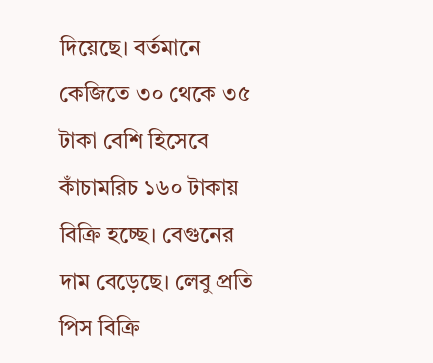দিয়েছে। বর্তমানে কেজিতে ৩০ থেকে ৩৫ টাকা বেশি হিসেবে কাঁচামরিচ ১৬০ টাকায় বিক্রি হচ্ছে। বেগুনের দাম বেড়েছে। লেবু প্রতি পিস বিক্রি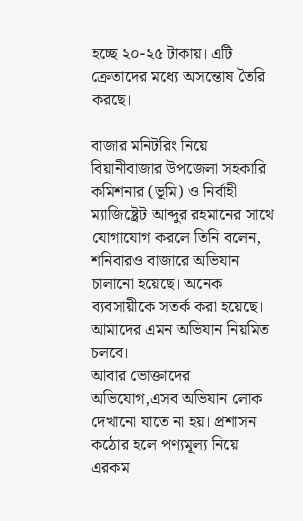হচ্ছে ২০-২৫ টাকায়। এটি ক্রেতাদের মধ্যে অসন্তোষ তৈরি করছে।

বাজার মনিটরিং নিয়ে বিয়ানীবাজার উপজেলা সহকারি কমিশনার (ভূমি) ও নির্বাহী ম্যাজিষ্ট্রেট আব্দুর রহমানের সাথে যোগাযোগ করলে তিনি বলেন, শনিবারও বাজারে অভিযান চালানো হয়েছে। অনেক ব্যবসায়ীকে সতর্ক করা হয়েছে। আমাদের এমন অভিযান নিয়মিত চলবে।
আবার ভোক্তাদের অভিযোগ,এসব অভিযান লোক দেখানো যাতে না হয়। প্রশাসন কঠোর হলে পণ্যমূল্য নিয়ে এরকম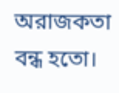অরাজকতা বন্ধ হতো।